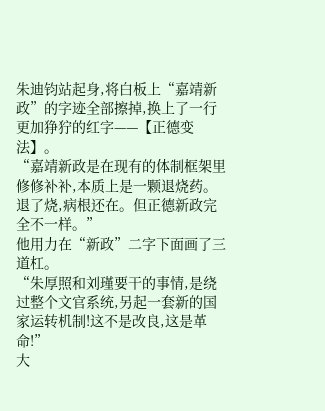朱迪钧站起身,将白板上“嘉靖新政”的字迹全部擦掉,换上了一行更加狰狞的红字——【正德变法】。
“嘉靖新政是在现有的体制框架里修修补补,本质上是一颗退烧药。退了烧,病根还在。但正德新政完全不一样。”
他用力在“新政”二字下面画了三道杠。
“朱厚照和刘瑾要干的事情,是绕过整个文官系统,另起一套新的国家运转机制!这不是改良,这是革命!”
大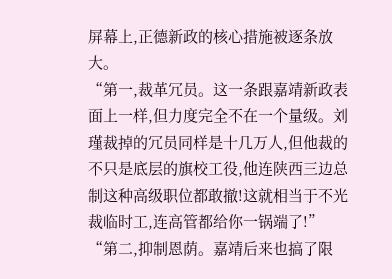屏幕上,正德新政的核心措施被逐条放大。
“第一,裁革冗员。这一条跟嘉靖新政表面上一样,但力度完全不在一个量级。刘瑾裁掉的冗员同样是十几万人,但他裁的不只是底层的旗校工役,他连陕西三边总制这种高级职位都敢撤!这就相当于不光裁临时工,连高管都给你一锅端了!”
“第二,抑制恩荫。嘉靖后来也搞了限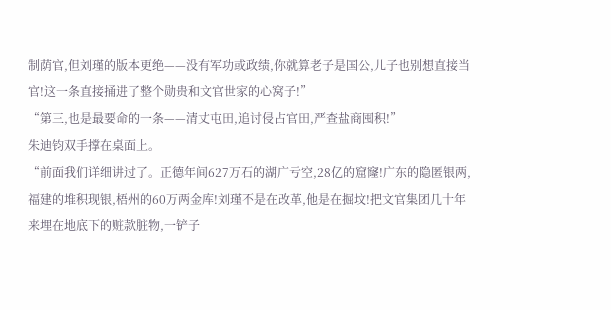制荫官,但刘瑾的版本更绝——没有军功或政绩,你就算老子是国公,儿子也别想直接当官!这一条直接捅进了整个勋贵和文官世家的心窝子!”
“第三,也是最要命的一条——清丈屯田,追讨侵占官田,严查盐商囤积!”
朱迪钧双手撑在桌面上。
“前面我们详细讲过了。正德年间627万石的湖广亏空,28亿的窟窿!广东的隐匿银两,福建的堆积现银,梧州的60万两金库!刘瑾不是在改革,他是在掘坟!把文官集团几十年来埋在地底下的赃款脏物,一铲子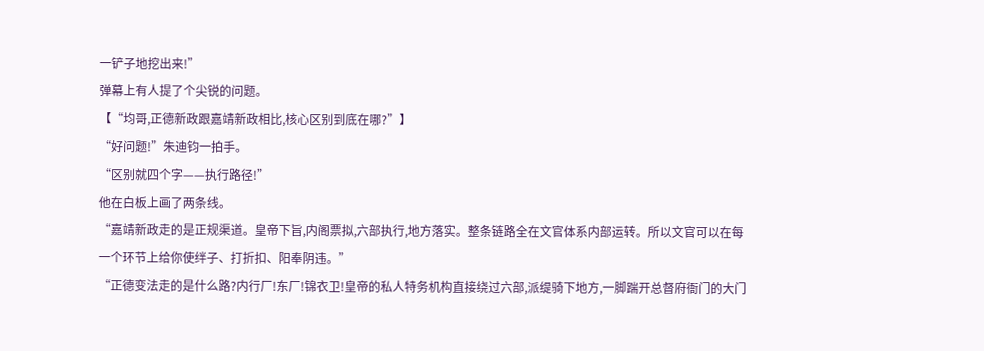一铲子地挖出来!”
弹幕上有人提了个尖锐的问题。
【“均哥,正德新政跟嘉靖新政相比,核心区别到底在哪?”】
“好问题!”朱迪钧一拍手。
“区别就四个字——执行路径!”
他在白板上画了两条线。
“嘉靖新政走的是正规渠道。皇帝下旨,内阁票拟,六部执行,地方落实。整条链路全在文官体系内部运转。所以文官可以在每一个环节上给你使绊子、打折扣、阳奉阴违。”
“正德变法走的是什么路?内行厂!东厂!锦衣卫!皇帝的私人特务机构直接绕过六部,派缇骑下地方,一脚踹开总督府衙门的大门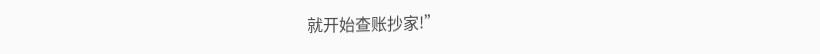就开始查账抄家!”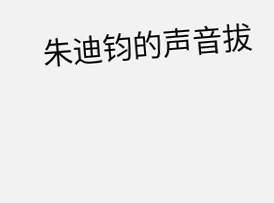朱迪钧的声音拔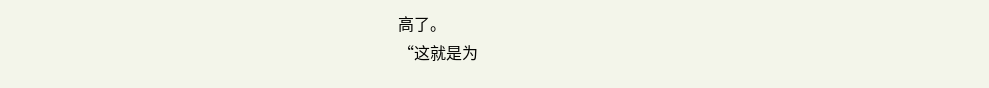高了。
“这就是为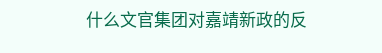什么文官集团对嘉靖新政的反